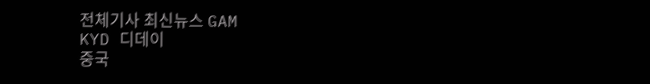전체기사 최신뉴스 GAM
KYD 디데이
중국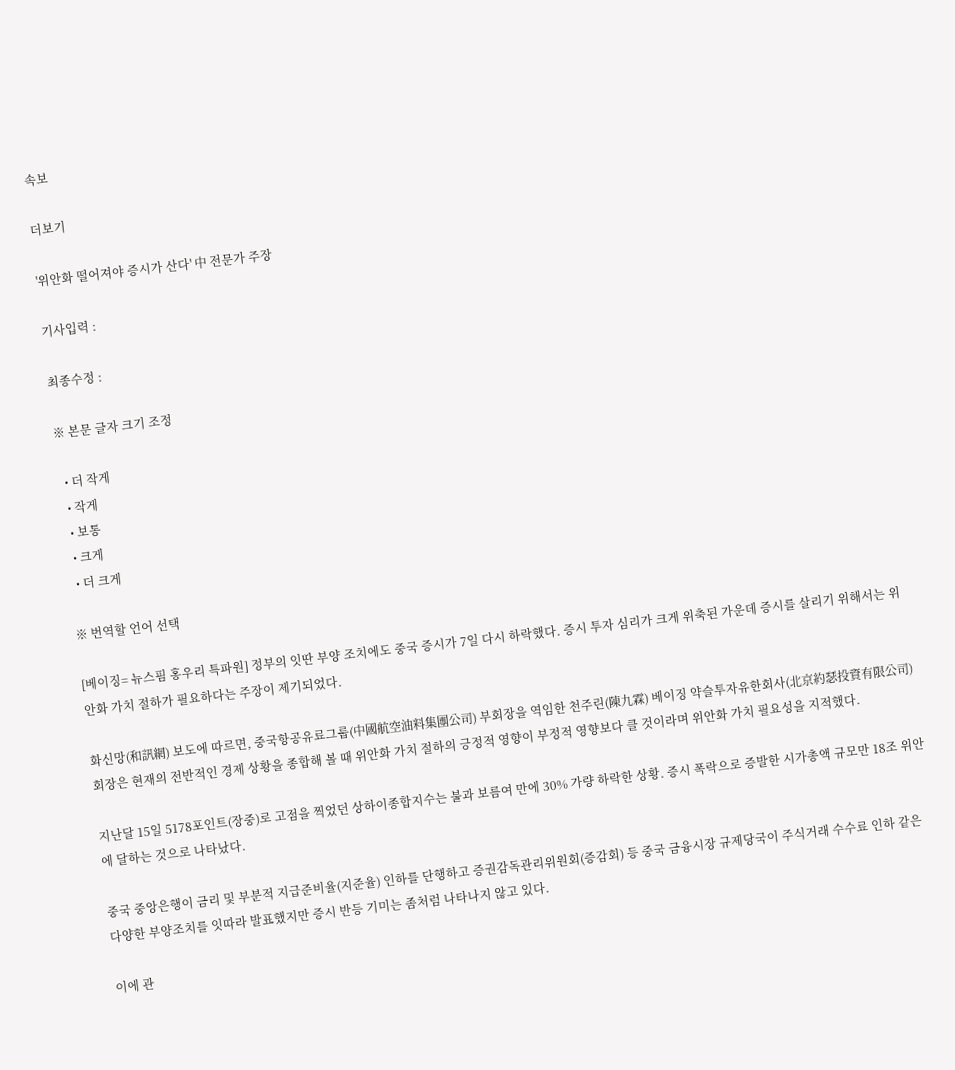속보

더보기

'위안화 떨어져야 증시가 산다' 中 전문가 주장

기사입력 :

최종수정 :

※ 본문 글자 크기 조정

  • 더 작게
  • 작게
  • 보통
  • 크게
  • 더 크게

※ 번역할 언어 선택

[베이징= 뉴스핌 홍우리 특파원] 정부의 잇딴 부양 조치에도 중국 증시가 7일 다시 하락했다. 증시 투자 심리가 크게 위축된 가운데 증시를 살리기 위해서는 위안화 가치 절하가 필요하다는 주장이 제기되었다.

화신망(和訊網) 보도에 따르면, 중국항공유료그룹(中國航空油料集團公司) 부회장을 역임한 천주린(陳九霖) 베이징 약슬투자유한회사(北京約瑟投資有限公司) 회장은 현재의 전반적인 경제 상황을 종합해 볼 때 위안화 가치 절하의 긍정적 영향이 부정적 영향보다 클 것이라며 위안화 가치 필요성을 지적했다.

지난달 15일 5178포인트(장중)로 고점을 찍었던 상하이종합지수는 불과 보름여 만에 30% 가량 하락한 상황. 증시 폭락으로 증발한 시가총액 규모만 18조 위안에 달하는 것으로 나타났다.

중국 중앙은행이 금리 및 부분적 지급준비율(지준율) 인하를 단행하고 증권감독관리위원회(증감회) 등 중국 금융시장 규제당국이 주식거래 수수료 인하 같은 다양한 부양조치를 잇따라 발표했지만 증시 반등 기미는 좀처럼 나타나지 않고 있다.

이에 관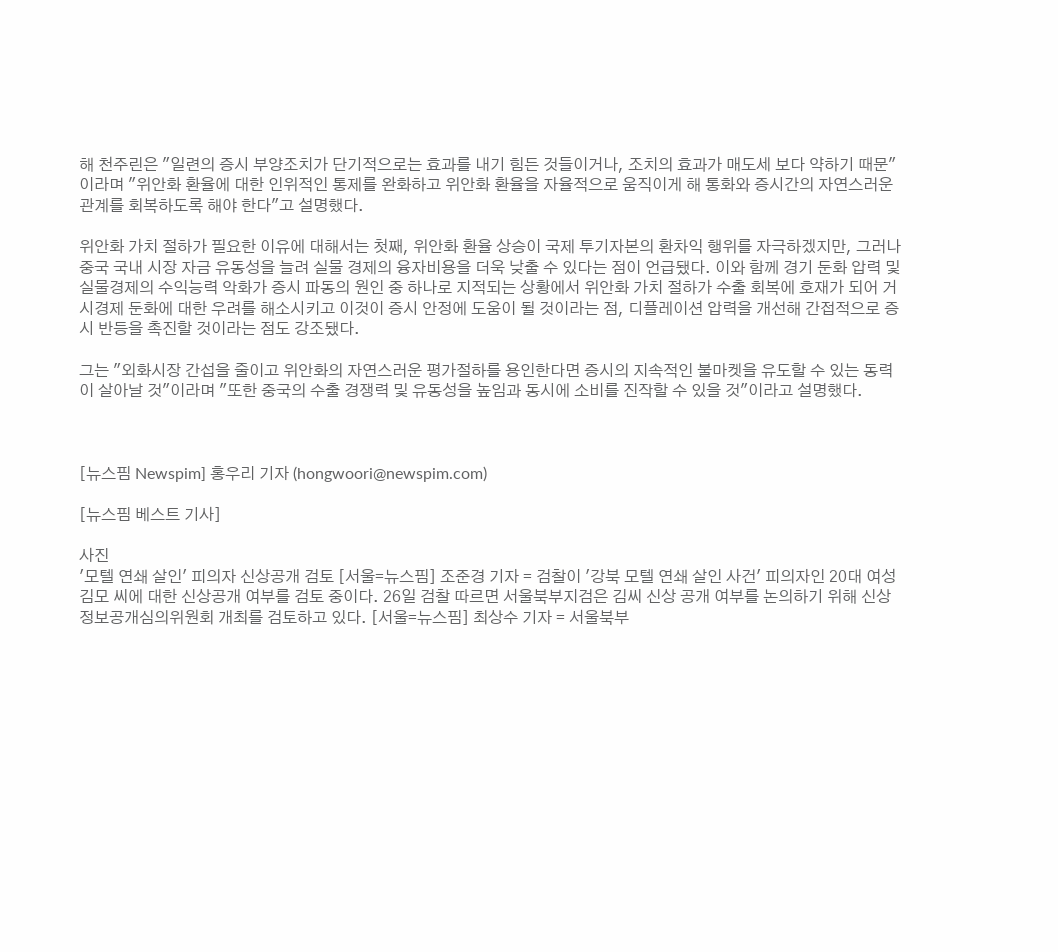해 천주린은 "일련의 증시 부양조치가 단기적으로는 효과를 내기 힘든 것들이거나, 조치의 효과가 매도세 보다 약하기 때문"이라며 "위안화 환율에 대한 인위적인 통제를 완화하고 위안화 환율을 자율적으로 움직이게 해 통화와 증시간의 자연스러운 관계를 회복하도록 해야 한다"고 설명했다.

위안화 가치 절하가 필요한 이유에 대해서는 첫째, 위안화 환율 상승이 국제 투기자본의 환차익 행위를 자극하겠지만, 그러나 중국 국내 시장 자금 유동성을 늘려 실물 경제의 융자비용을 더욱 낮출 수 있다는 점이 언급됐다. 이와 함께 경기 둔화 압력 및 실물경제의 수익능력 악화가 증시 파동의 원인 중 하나로 지적되는 상황에서 위안화 가치 절하가 수출 회복에 호재가 되어 거시경제 둔화에 대한 우려를 해소시키고 이것이 증시 안정에 도움이 될 것이라는 점, 디플레이션 압력을 개선해 간접적으로 증시 반등을 촉진할 것이라는 점도 강조됐다.

그는 "외화시장 간섭을 줄이고 위안화의 자연스러운 평가절하를 용인한다면 증시의 지속적인 불마켓을 유도할 수 있는 동력이 살아날 것"이라며 "또한 중국의 수출 경쟁력 및 유동성을 높임과 동시에 소비를 진작할 수 있을 것"이라고 설명했다.



[뉴스핌 Newspim] 홍우리 기자 (hongwoori@newspim.com)

[뉴스핌 베스트 기사]

사진
'모텔 연쇄 살인' 피의자 신상공개 검토 [서울=뉴스핌] 조준경 기자 = 검찰이 '강북 모텔 연쇄 살인 사건' 피의자인 20대 여성 김모 씨에 대한 신상공개 여부를 검토 중이다. 26일 검찰 따르면 서울북부지검은 김씨 신상 공개 여부를 논의하기 위해 신상정보공개심의위원회 개최를 검토하고 있다. [서울=뉴스핌] 최상수 기자 = 서울북부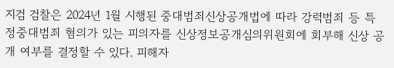지검 검찰은 2024년 1월 시행된 중대범죄신상공개법에 따라 강력범죄 등 특정중대범죄 혐의가 있는 피의자를 신상정보공개심의위원회에 회부해 신상 공개 여부를 결정할 수 있다. 피해자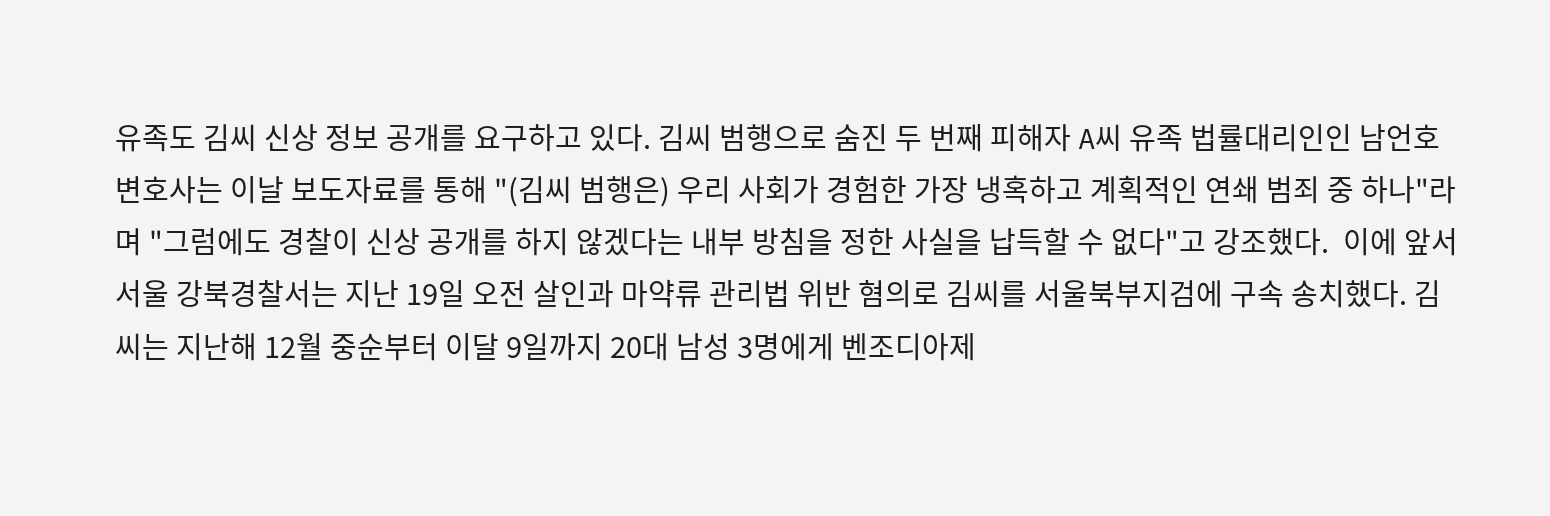유족도 김씨 신상 정보 공개를 요구하고 있다. 김씨 범행으로 숨진 두 번째 피해자 A씨 유족 법률대리인인 남언호 변호사는 이날 보도자료를 통해 "(김씨 범행은) 우리 사회가 경험한 가장 냉혹하고 계획적인 연쇄 범죄 중 하나"라며 "그럼에도 경찰이 신상 공개를 하지 않겠다는 내부 방침을 정한 사실을 납득할 수 없다"고 강조했다.  이에 앞서 서울 강북경찰서는 지난 19일 오전 살인과 마약류 관리법 위반 혐의로 김씨를 서울북부지검에 구속 송치했다. 김씨는 지난해 12월 중순부터 이달 9일까지 20대 남성 3명에게 벤조디아제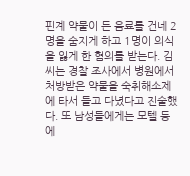핀계 약물이 든 음료를 건네 2명을 숨지게 하고 1명이 의식을 잃게 한 혐의를 받는다. 김씨는 경찰 조사에서 병원에서 처방받은 약물을 숙취해소제에 타서 들고 다녔다고 진술했다. 또 남성들에게는 모텔 등에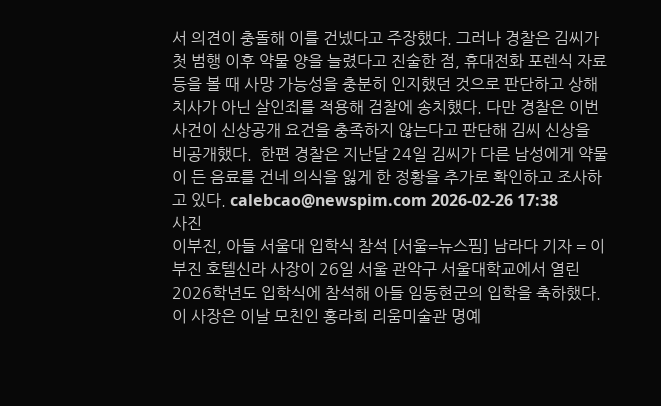서 의견이 충돌해 이를 건넸다고 주장했다. 그러나 경찰은 김씨가 첫 범행 이후 약물 양을 늘렸다고 진술한 점, 휴대전화 포렌식 자료 등을 볼 때 사망 가능성을 충분히 인지했던 것으로 판단하고 상해치사가 아닌 살인죄를 적용해 검찰에 송치했다. 다만 경찰은 이번 사건이 신상공개 요건을 충족하지 않는다고 판단해 김씨 신상을 비공개했다.  한편 경찰은 지난달 24일 김씨가 다른 남성에게 약물이 든 음료를 건네 의식을 잃게 한 정황을 추가로 확인하고 조사하고 있다. calebcao@newspim.com 2026-02-26 17:38
사진
이부진, 아들 서울대 입학식 참석 [서울=뉴스핌] 남라다 기자 = 이부진 호텔신라 사장이 26일 서울 관악구 서울대학교에서 열린 2026학년도 입학식에 참석해 아들 임동현군의 입학을 축하했다. 이 사장은 이날 모친인 홍라희 리움미술관 명예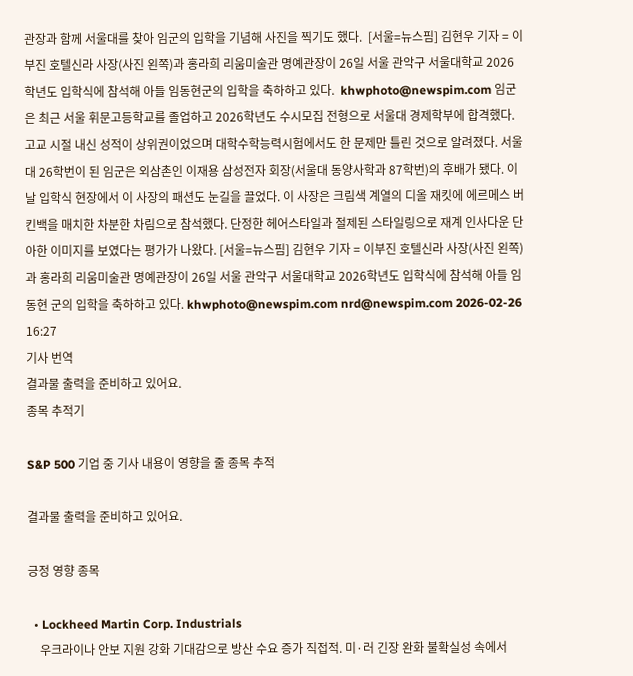관장과 함께 서울대를 찾아 임군의 입학을 기념해 사진을 찍기도 했다.  [서울=뉴스핌] 김현우 기자 = 이부진 호텔신라 사장(사진 왼쪽)과 홍라희 리움미술관 명예관장이 26일 서울 관악구 서울대학교 2026학년도 입학식에 참석해 아들 임동현군의 입학을 축하하고 있다.  khwphoto@newspim.com 임군은 최근 서울 휘문고등학교를 졸업하고 2026학년도 수시모집 전형으로 서울대 경제학부에 합격했다. 고교 시절 내신 성적이 상위권이었으며 대학수학능력시험에서도 한 문제만 틀린 것으로 알려졌다. 서울대 26학번이 된 임군은 외삼촌인 이재용 삼성전자 회장(서울대 동양사학과 87학번)의 후배가 됐다. 이날 입학식 현장에서 이 사장의 패션도 눈길을 끌었다. 이 사장은 크림색 계열의 디올 재킷에 에르메스 버킨백을 매치한 차분한 차림으로 참석했다. 단정한 헤어스타일과 절제된 스타일링으로 재계 인사다운 단아한 이미지를 보였다는 평가가 나왔다. [서울=뉴스핌] 김현우 기자 = 이부진 호텔신라 사장(사진 왼쪽)과 홍라희 리움미술관 명예관장이 26일 서울 관악구 서울대학교 2026학년도 입학식에 참석해 아들 임동현 군의 입학을 축하하고 있다. khwphoto@newspim.com nrd@newspim.com 2026-02-26 16:27
기사 번역
결과물 출력을 준비하고 있어요.
종목 추적기

S&P 500 기업 중 기사 내용이 영향을 줄 종목 추적

결과물 출력을 준비하고 있어요.

긍정 영향 종목

  • Lockheed Martin Corp. Industrials
    우크라이나 안보 지원 강화 기대감으로 방산 수요 증가 직접적. 미·러 긴장 완화 불확실성 속에서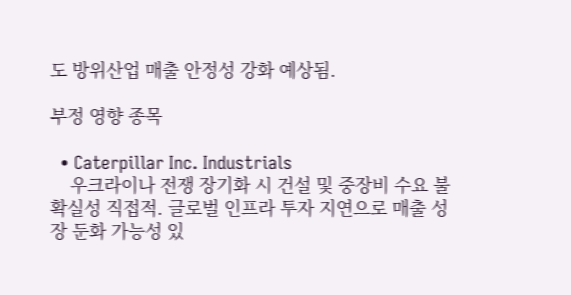도 방위산업 매출 안정성 강화 예상됨.

부정 영향 종목

  • Caterpillar Inc. Industrials
    우크라이나 전쟁 장기화 시 건설 및 중장비 수요 불확실성 직접적. 글로벌 인프라 투자 지연으로 매출 성장 둔화 가능성 있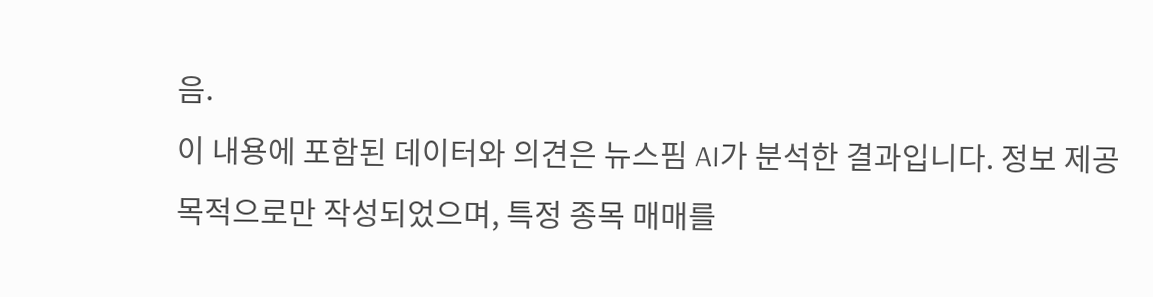음.
이 내용에 포함된 데이터와 의견은 뉴스핌 AI가 분석한 결과입니다. 정보 제공 목적으로만 작성되었으며, 특정 종목 매매를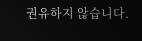권유하지 않습니다.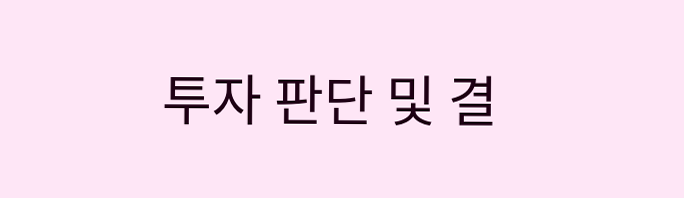투자 판단 및 결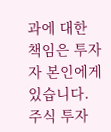과에 대한 책임은 투자자 본인에게 있습니다. 주식 투자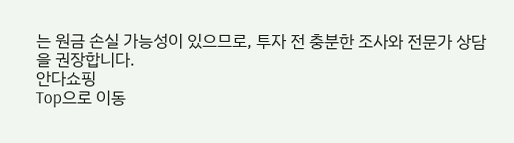는 원금 손실 가능성이 있으므로, 투자 전 충분한 조사와 전문가 상담을 권장합니다.
안다쇼핑
Top으로 이동